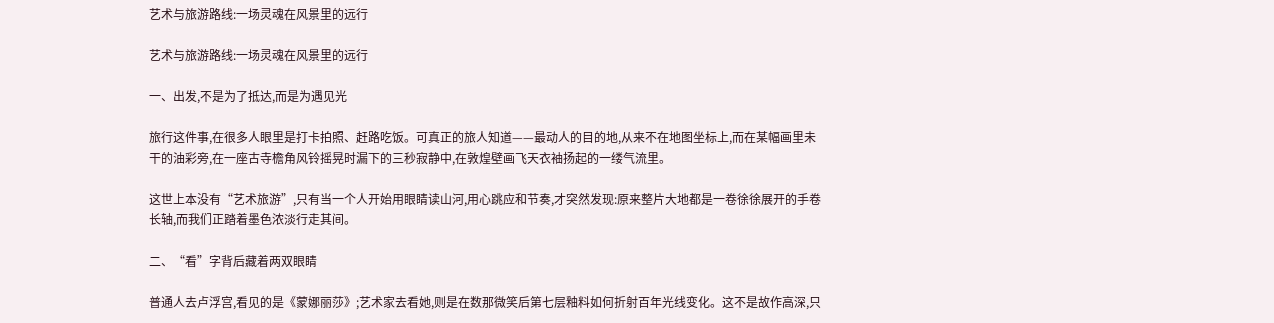艺术与旅游路线:一场灵魂在风景里的远行

艺术与旅游路线:一场灵魂在风景里的远行

一、出发,不是为了抵达,而是为遇见光

旅行这件事,在很多人眼里是打卡拍照、赶路吃饭。可真正的旅人知道——最动人的目的地,从来不在地图坐标上,而在某幅画里未干的油彩旁,在一座古寺檐角风铃摇晃时漏下的三秒寂静中,在敦煌壁画飞天衣袖扬起的一缕气流里。

这世上本没有“艺术旅游”,只有当一个人开始用眼睛读山河,用心跳应和节奏,才突然发现:原来整片大地都是一卷徐徐展开的手卷长轴,而我们正踏着墨色浓淡行走其间。

二、“看”字背后藏着两双眼睛

普通人去卢浮宫,看见的是《蒙娜丽莎》;艺术家去看她,则是在数那微笑后第七层釉料如何折射百年光线变化。这不是故作高深,只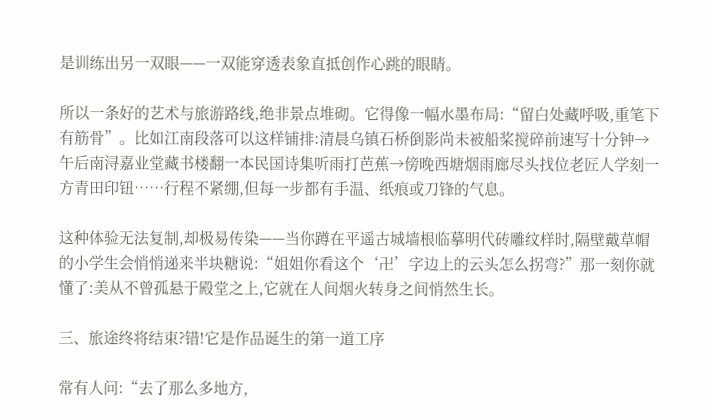是训练出另一双眼——一双能穿透表象直抵创作心跳的眼睛。

所以一条好的艺术与旅游路线,绝非景点堆砌。它得像一幅水墨布局:“留白处藏呼吸,重笔下有筋骨”。比如江南段落可以这样铺排:清晨乌镇石桥倒影尚未被船桨搅碎前速写十分钟→午后南浔嘉业堂藏书楼翻一本民国诗集听雨打芭蕉→傍晚西塘烟雨廊尽头找位老匠人学刻一方青田印钮……行程不紧绷,但每一步都有手温、纸痕或刀锋的气息。

这种体验无法复制,却极易传染——当你蹲在平遥古城墙根临摹明代砖雕纹样时,隔壁戴草帽的小学生会悄悄递来半块糖说:“姐姐你看这个‘卍’字边上的云头怎么拐弯?”那一刻你就懂了:美从不曾孤悬于殿堂之上,它就在人间烟火转身之间悄然生长。

三、旅途终将结束?错!它是作品诞生的第一道工序

常有人问:“去了那么多地方,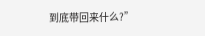到底带回来什么?”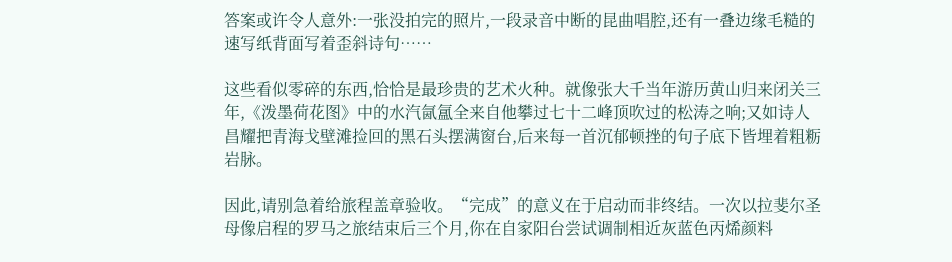答案或许令人意外:一张没拍完的照片,一段录音中断的昆曲唱腔,还有一叠边缘毛糙的速写纸背面写着歪斜诗句……

这些看似零碎的东西,恰恰是最珍贵的艺术火种。就像张大千当年游历黄山归来闭关三年,《泼墨荷花图》中的水汽氤氲全来自他攀过七十二峰顶吹过的松涛之响;又如诗人昌耀把青海戈壁滩捡回的黑石头摆满窗台,后来每一首沉郁顿挫的句子底下皆埋着粗粝岩脉。

因此,请别急着给旅程盖章验收。“完成”的意义在于启动而非终结。一次以拉斐尔圣母像启程的罗马之旅结束后三个月,你在自家阳台尝试调制相近灰蓝色丙烯颜料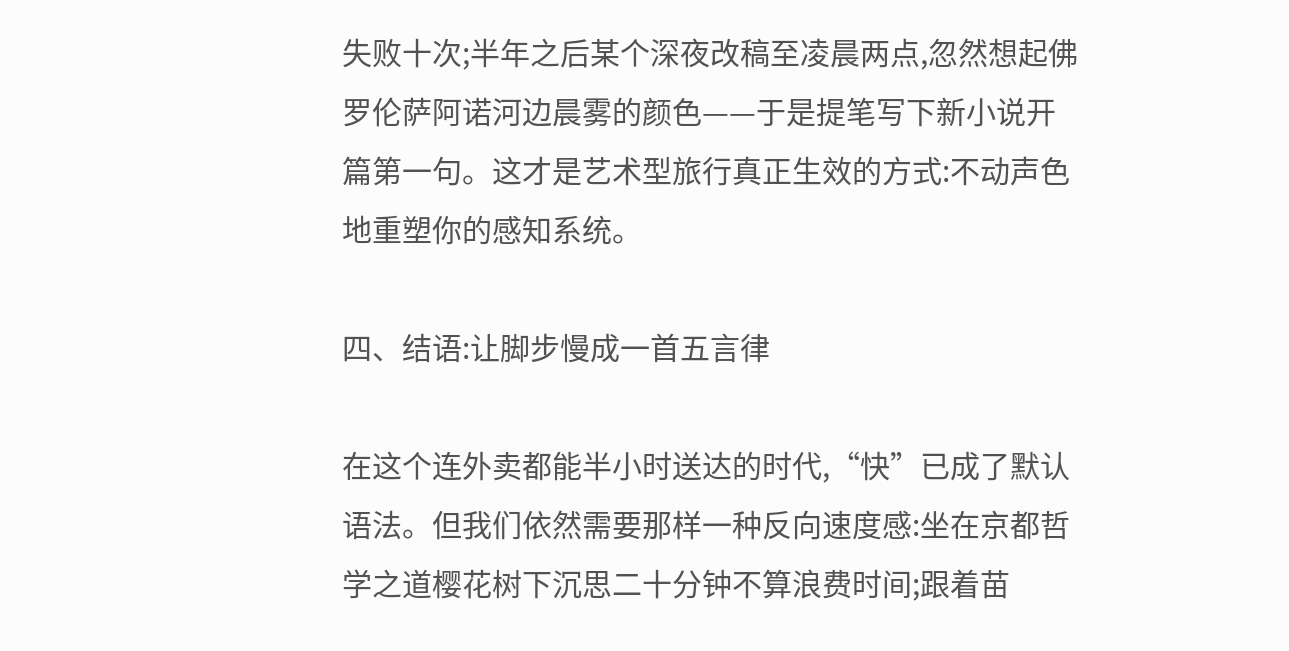失败十次;半年之后某个深夜改稿至凌晨两点,忽然想起佛罗伦萨阿诺河边晨雾的颜色——于是提笔写下新小说开篇第一句。这才是艺术型旅行真正生效的方式:不动声色地重塑你的感知系统。

四、结语:让脚步慢成一首五言律

在这个连外卖都能半小时送达的时代,“快”已成了默认语法。但我们依然需要那样一种反向速度感:坐在京都哲学之道樱花树下沉思二十分钟不算浪费时间;跟着苗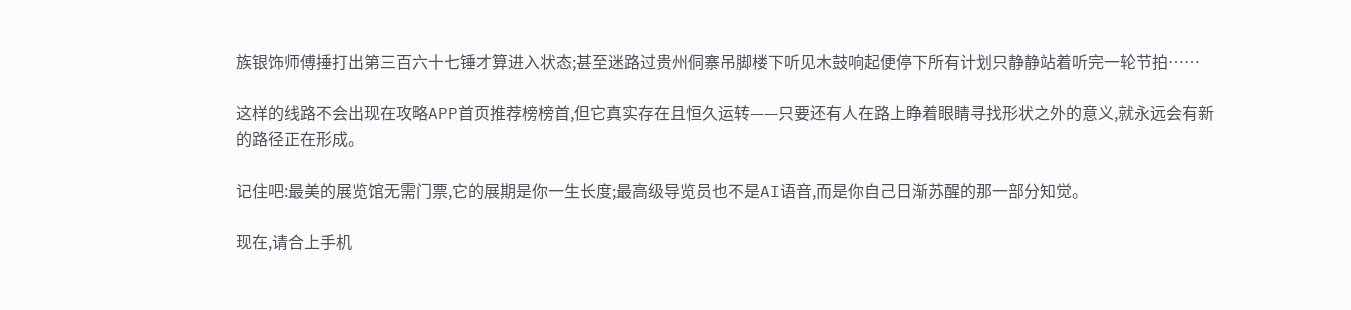族银饰师傅捶打出第三百六十七锤才算进入状态;甚至迷路过贵州侗寨吊脚楼下听见木鼓响起便停下所有计划只静静站着听完一轮节拍……

这样的线路不会出现在攻略APP首页推荐榜榜首,但它真实存在且恒久运转——只要还有人在路上睁着眼睛寻找形状之外的意义,就永远会有新的路径正在形成。

记住吧:最美的展览馆无需门票,它的展期是你一生长度;最高级导览员也不是AI语音,而是你自己日渐苏醒的那一部分知觉。

现在,请合上手机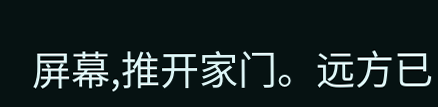屏幕,推开家门。远方已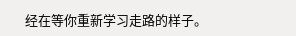经在等你重新学习走路的样子。